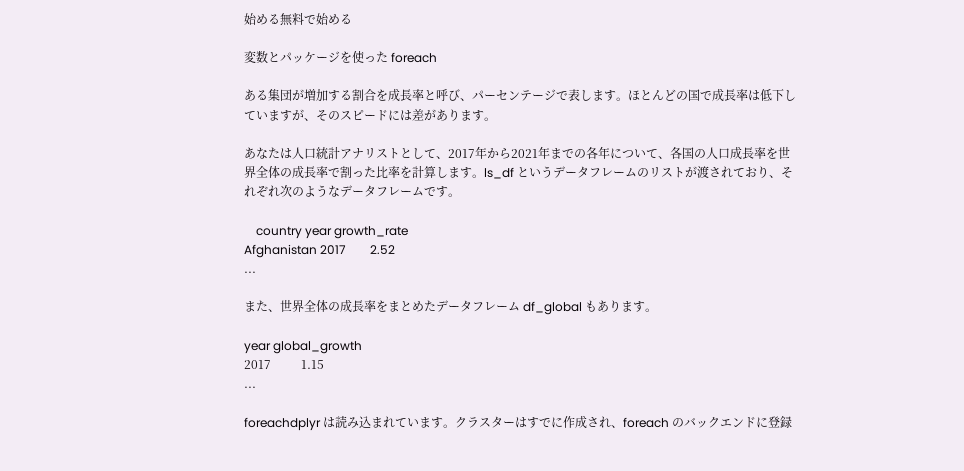始める無料で始める

変数とパッケージを使った foreach

ある集団が増加する割合を成長率と呼び、パーセンテージで表します。ほとんどの国で成長率は低下していますが、そのスピードには差があります。

あなたは人口統計アナリストとして、2017年から2021年までの各年について、各国の人口成長率を世界全体の成長率で割った比率を計算します。ls_df というデータフレームのリストが渡されており、それぞれ次のようなデータフレームです。

    country year growth_rate
Afghanistan 2017        2.52
...

また、世界全体の成長率をまとめたデータフレーム df_global もあります。

year global_growth
2017          1.15
...

foreachdplyr は読み込まれています。クラスターはすでに作成され、foreach のバックエンドに登録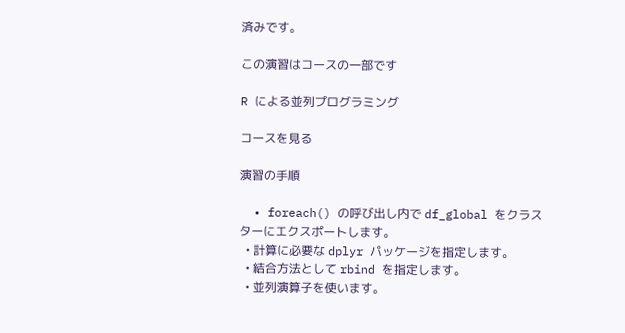済みです。

この演習はコースの一部です

R による並列プログラミング

コースを見る

演習の手順

  • foreach() の呼び出し内で df_global をクラスターにエクスポートします。
  • 計算に必要な dplyr パッケージを指定します。
  • 結合方法として rbind を指定します。
  • 並列演算子を使います。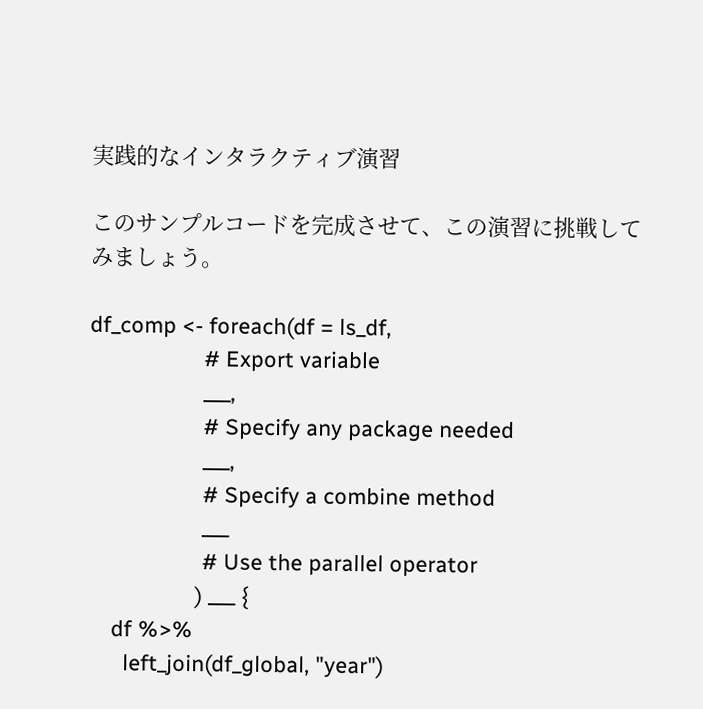実践的なインタラクティブ演習

このサンプルコードを完成させて、この演習に挑戦してみましょう。

df_comp <- foreach(df = ls_df,
                   # Export variable
                   ___,
                   # Specify any package needed
                   ___,
                   # Specify a combine method
                   ___
                   # Use the parallel operator
                  ) ___ {
    df %>%
      left_join(df_global, "year")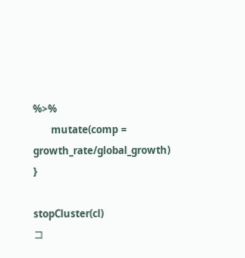%>%
      mutate(comp = growth_rate/global_growth)
}

stopCluster(cl)
コ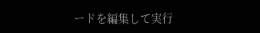ードを編集して実行